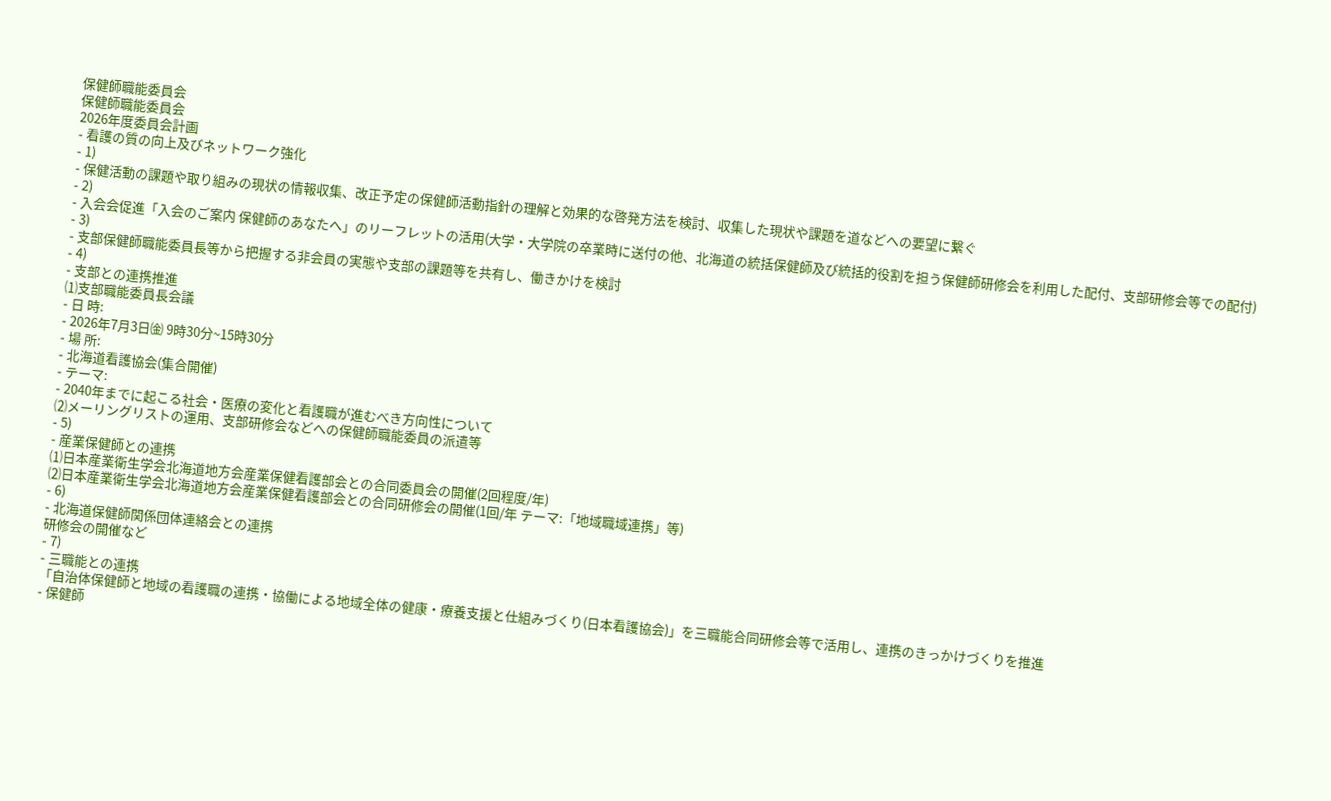保健師職能委員会
保健師職能委員会
2026年度委員会計画
- 看護の質の向上及びネットワーク強化
- 1)
- 保健活動の課題や取り組みの現状の情報収集、改正予定の保健師活動指針の理解と効果的な啓発方法を検討、収集した現状や課題を道などへの要望に繋ぐ
- 2)
- 入会会促進「入会のご案内 保健師のあなたへ」のリーフレットの活用(大学・大学院の卒業時に送付の他、北海道の統括保健師及び統括的役割を担う保健師研修会を利用した配付、支部研修会等での配付)
- 3)
- 支部保健師職能委員長等から把握する非会員の実態や支部の課題等を共有し、働きかけを検討
- 4)
- 支部との連携推進
⑴支部職能委員長会議
- 日 時:
- 2026年7月3日㈮ 9時30分~15時30分
- 場 所:
- 北海道看護協会(集合開催)
- テーマ:
- 2040年までに起こる社会・医療の変化と看護職が進むべき方向性について
⑵メーリングリストの運用、支部研修会などへの保健師職能委員の派遣等
- 5)
- 産業保健師との連携
⑴日本産業衛生学会北海道地方会産業保健看護部会との合同委員会の開催(2回程度/年)
⑵日本産業衛生学会北海道地方会産業保健看護部会との合同研修会の開催(1回/年 テーマ:「地域職域連携」等)
- 6)
- 北海道保健師関係団体連絡会との連携
研修会の開催など
- 7)
- 三職能との連携
「自治体保健師と地域の看護職の連携・協働による地域全体の健康・療養支援と仕組みづくり(日本看護協会)」を三職能合同研修会等で活用し、連携のきっかけづくりを推進
- 保健師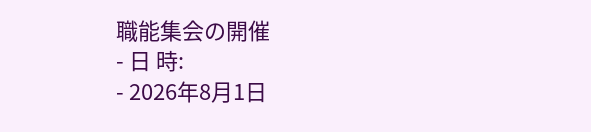職能集会の開催
- 日 時:
- 2026年8月1日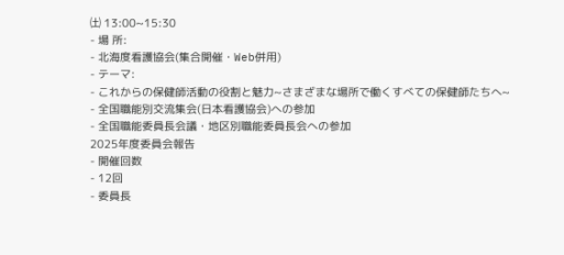㈯ 13:00~15:30
- 場 所:
- 北海度看護協会(集合開催・Web併用)
- テーマ:
- これからの保健師活動の役割と魅力~さまざまな場所で働くすべての保健師たちへ~
- 全国職能別交流集会(日本看護協会)への参加
- 全国職能委員長会議・地区別職能委員長会への参加
2025年度委員会報告
- 開催回数
- 12回
- 委員長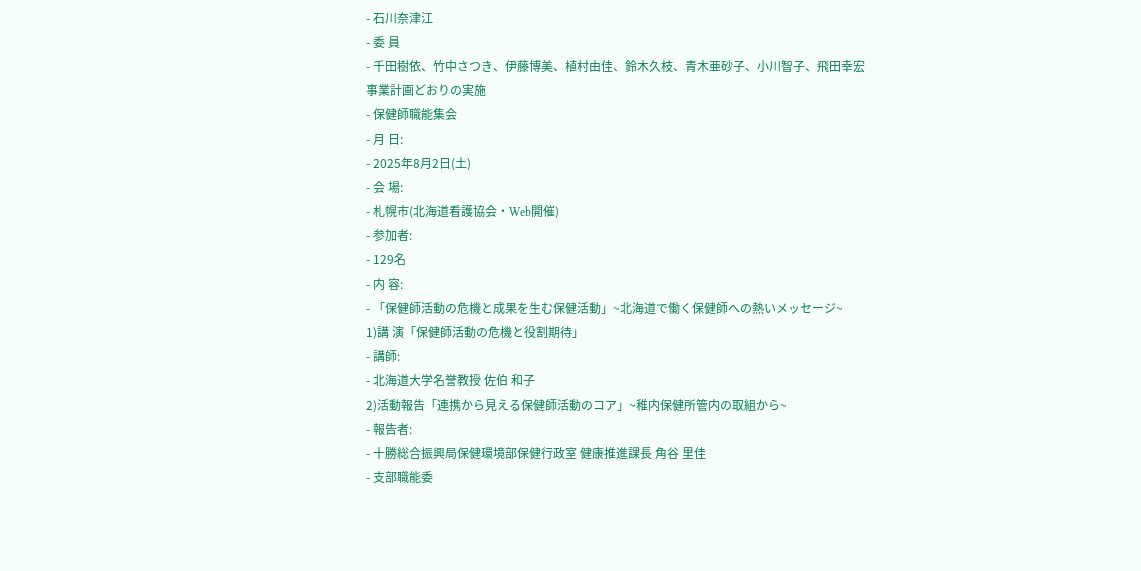- 石川奈津江
- 委 員
- 千田樹依、竹中さつき、伊藤博美、植村由佳、鈴木久枝、青木亜砂子、小川智子、飛田幸宏
事業計画どおりの実施
- 保健師職能集会
- 月 日:
- 2025年8月2日(土)
- 会 場:
- 札幌市(北海道看護協会・Web開催)
- 参加者:
- 129名
- 内 容:
- 「保健師活動の危機と成果を生む保健活動」~北海道で働く保健師への熱いメッセージ~
1)講 演「保健師活動の危機と役割期待」
- 講師:
- 北海道大学名誉教授 佐伯 和子
2)活動報告「連携から見える保健師活動のコア」~稚内保健所管内の取組から~
- 報告者:
- 十勝総合振興局保健環境部保健行政室 健康推進課長 角谷 里佳
- 支部職能委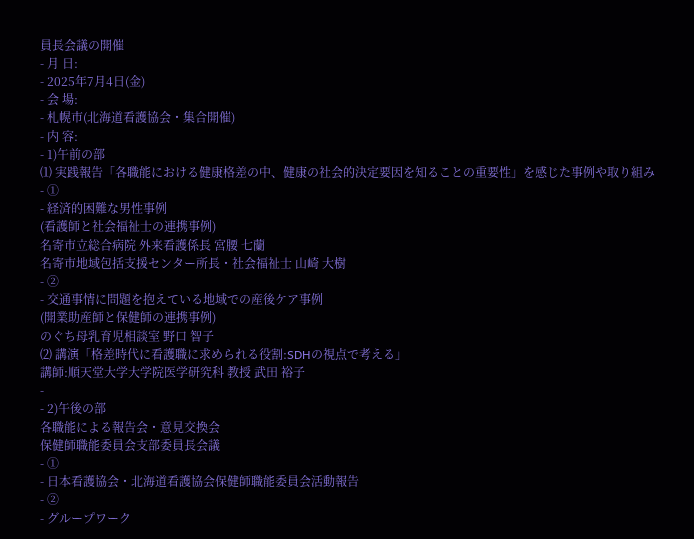員長会議の開催
- 月 日:
- 2025年7月4日(金)
- 会 場:
- 札幌市(北海道看護協会・集合開催)
- 内 容:
- 1)午前の部
⑴ 実践報告「各職能における健康格差の中、健康の社会的決定要因を知ることの重要性」を感じた事例や取り組み
- ①
- 経済的困難な男性事例
(看護師と社会福祉士の連携事例)
名寄市立総合病院 外来看護係長 宮腰 七蘭
名寄市地域包括支援センター所長・社会福祉士 山崎 大樹
- ②
- 交通事情に問題を抱えている地域での産後ケア事例
(開業助産師と保健師の連携事例)
のぐち母乳育児相談室 野口 智子
⑵ 講演「格差時代に看護職に求められる役割:SDHの視点で考える」
講師:順天堂大学大学院医学研究科 教授 武田 裕子
-
- 2)午後の部
各職能による報告会・意見交換会
保健師職能委員会支部委員長会議
- ①
- 日本看護協会・北海道看護協会保健師職能委員会活動報告
- ②
- グループワーク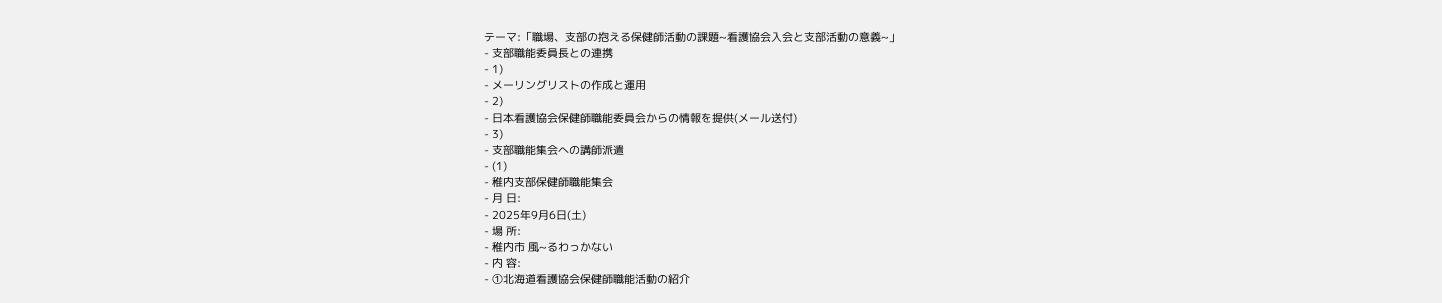テーマ:「職場、支部の抱える保健師活動の課題~看護協会入会と支部活動の意義~」
- 支部職能委員長との連携
- 1)
- メーリングリストの作成と運用
- 2)
- 日本看護協会保健師職能委員会からの情報を提供(メール送付)
- 3)
- 支部職能集会への講師派遣
- (1)
- 稚内支部保健師職能集会
- 月 日:
- 2025年9月6日(土)
- 場 所:
- 稚内市 風~るわっかない
- 内 容:
- ①北海道看護協会保健師職能活動の紹介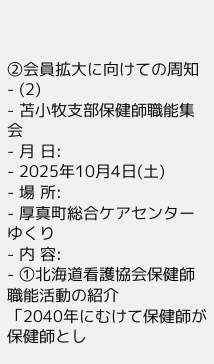②会員拡大に向けての周知
- (2)
- 苫小牧支部保健師職能集会
- 月 日:
- 2025年10月4日(土)
- 場 所:
- 厚真町総合ケアセンターゆくり
- 内 容:
- ①北海道看護協会保健師職能活動の紹介
「2040年にむけて保健師が保健師とし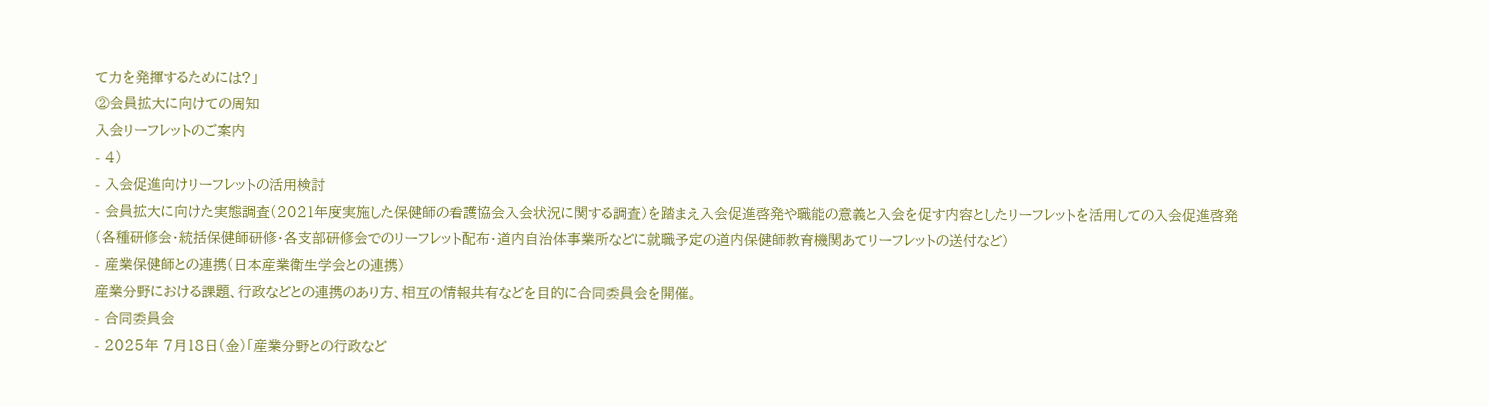て力を発揮するためには?」
②会員拡大に向けての周知
入会リーフレットのご案内
- 4)
- 入会促進向けリーフレットの活用検討
- 会員拡大に向けた実態調査(2021年度実施した保健師の看護協会入会状況に関する調査)を踏まえ入会促進啓発や職能の意義と入会を促す内容としたリーフレットを活用しての入会促進啓発
(各種研修会・統括保健師研修・各支部研修会でのリーフレット配布・道内自治体事業所などに就職予定の道内保健師教育機関あてリーフレットの送付など)
- 産業保健師との連携(日本産業衛生学会との連携)
産業分野における課題、行政などとの連携のあり方、相互の情報共有などを目的に合同委員会を開催。
- 合同委員会
- 2025年 7月18日(金)「産業分野との行政など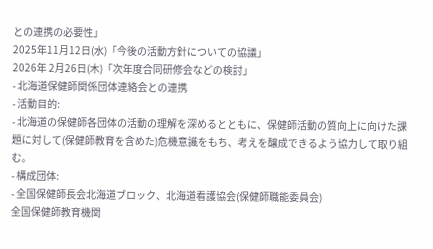との連携の必要性」
2025年11月12日(水)「今後の活動方針についての協議」
2026年 2月26日(木)「次年度合同研修会などの検討」
- 北海道保健師関係団体連絡会との連携
- 活動目的:
- 北海道の保健師各団体の活動の理解を深めるとともに、保健師活動の質向上に向けた課題に対して(保健師教育を含めた)危機意識をもち、考えを醸成できるよう協力して取り組む。
- 構成団体:
- 全国保健師長会北海道ブロック、北海道看護協会(保健師職能委員会)
全国保健師教育機関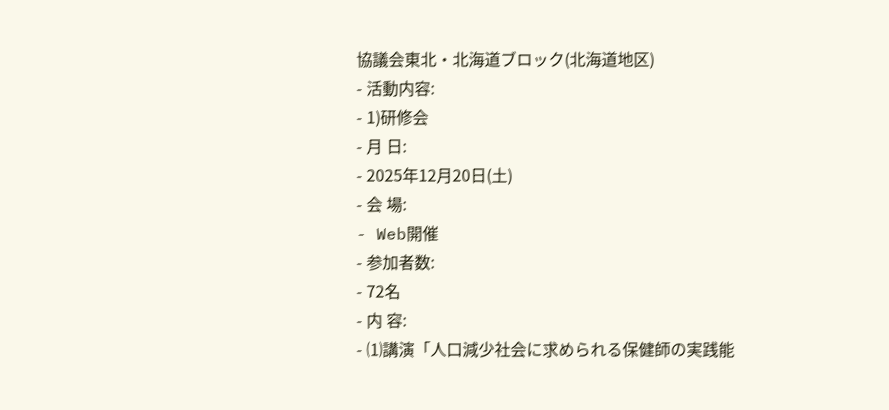協議会東北・北海道ブロック(北海道地区)
- 活動内容:
- 1)研修会
- 月 日:
- 2025年12月20日(土)
- 会 場:
- Web開催
- 参加者数:
- 72名
- 内 容:
- ⑴講演「人口減少社会に求められる保健師の実践能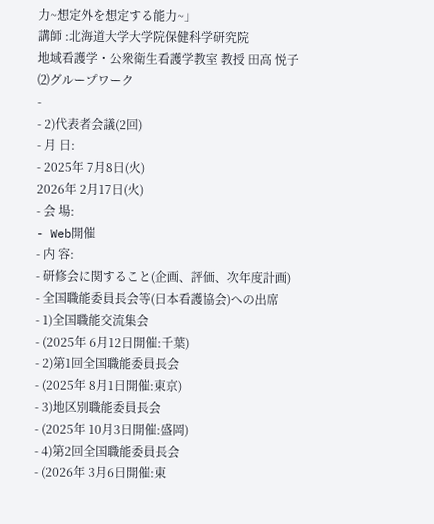力~想定外を想定する能力~」
講師 :北海道大学大学院保健科学研究院
地域看護学・公衆衛生看護学教室 教授 田高 悦子
⑵グループワーク
-
- 2)代表者会議(2回)
- 月 日:
- 2025年 7月8日(火)
2026年 2月17日(火)
- 会 場:
- Web開催
- 内 容:
- 研修会に関すること(企画、評価、次年度計画)
- 全国職能委員長会等(日本看護協会)への出席
- 1)全国職能交流集会
- (2025年 6月12日開催:千葉)
- 2)第1回全国職能委員長会
- (2025年 8月1日開催:東京)
- 3)地区別職能委員長会
- (2025年 10月3日開催:盛岡)
- 4)第2回全国職能委員長会
- (2026年 3月6日開催:東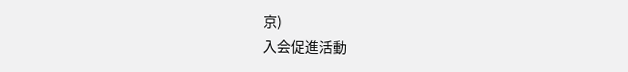京)
入会促進活動